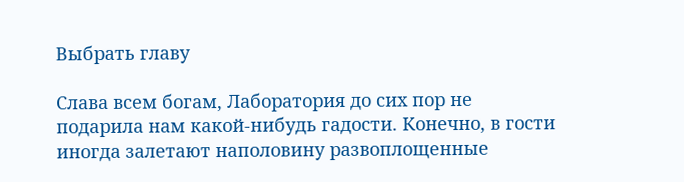Выбрать главу

Слава всем богам, Лаборатория до сих пор не подарила нам какой-нибудь гадости. Конечно, в гости иногда залетают наполовину развоплощенные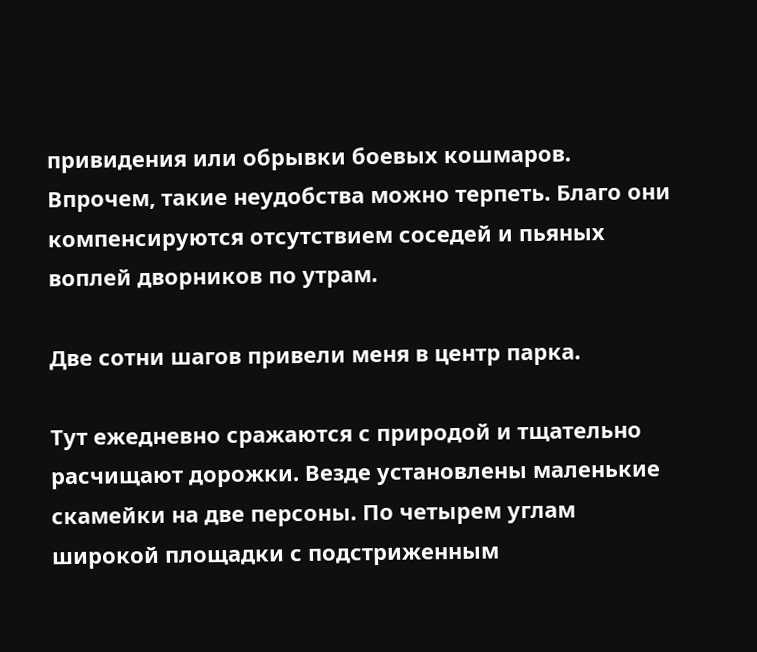привидения или обрывки боевых кошмаров. Впрочем, такие неудобства можно терпеть. Благо они компенсируются отсутствием соседей и пьяных воплей дворников по утрам.

Две сотни шагов привели меня в центр парка.

Тут ежедневно сражаются с природой и тщательно расчищают дорожки. Везде установлены маленькие скамейки на две персоны. По четырем углам широкой площадки с подстриженным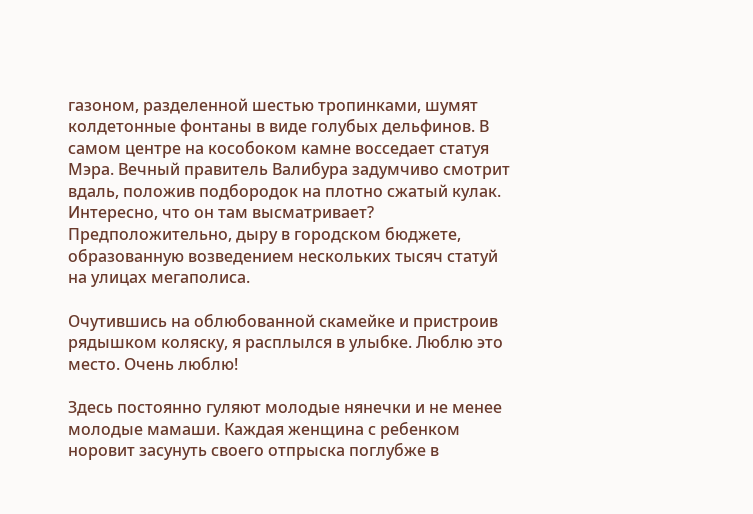газоном, разделенной шестью тропинками, шумят колдетонные фонтаны в виде голубых дельфинов. В самом центре на кособоком камне восседает статуя Мэра. Вечный правитель Валибура задумчиво смотрит вдаль, положив подбородок на плотно сжатый кулак. Интересно, что он там высматривает? Предположительно, дыру в городском бюджете, образованную возведением нескольких тысяч статуй на улицах мегаполиса.

Очутившись на облюбованной скамейке и пристроив рядышком коляску, я расплылся в улыбке. Люблю это место. Очень люблю!

Здесь постоянно гуляют молодые нянечки и не менее молодые мамаши. Каждая женщина с ребенком норовит засунуть своего отпрыска поглубже в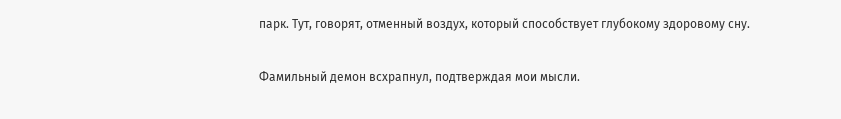парк. Тут, говорят, отменный воздух, который способствует глубокому здоровому сну.

Фамильный демон всхрапнул, подтверждая мои мысли.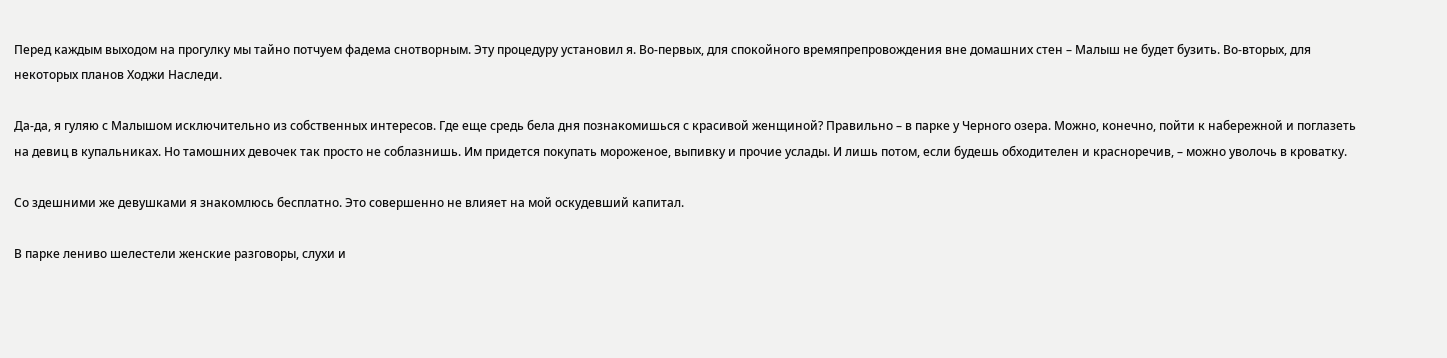Перед каждым выходом на прогулку мы тайно потчуем фадема снотворным. Эту процедуру установил я. Во-первых, для спокойного времяпрепровождения вне домашних стен – Малыш не будет бузить. Во-вторых, для некоторых планов Ходжи Наследи.

Да-да, я гуляю с Малышом исключительно из собственных интересов. Где еще средь бела дня познакомишься с красивой женщиной? Правильно – в парке у Черного озера. Можно, конечно, пойти к набережной и поглазеть на девиц в купальниках. Но тамошних девочек так просто не соблазнишь. Им придется покупать мороженое, выпивку и прочие услады. И лишь потом, если будешь обходителен и красноречив, – можно уволочь в кроватку.

Со здешними же девушками я знакомлюсь бесплатно. Это совершенно не влияет на мой оскудевший капитал.

В парке лениво шелестели женские разговоры, слухи и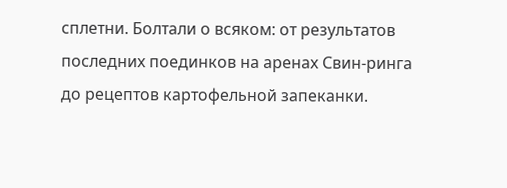сплетни. Болтали о всяком: от результатов последних поединков на аренах Свин-ринга до рецептов картофельной запеканки.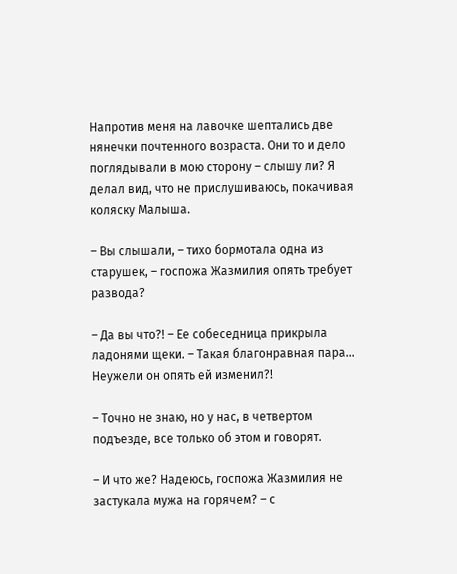Напротив меня на лавочке шептались две нянечки почтенного возраста. Они то и дело поглядывали в мою сторону – слышу ли? Я делал вид, что не прислушиваюсь, покачивая коляску Малыша.

– Вы слышали, – тихо бормотала одна из старушек, – госпожа Жазмилия опять требует развода?

– Да вы что?! – Ее собеседница прикрыла ладонями щеки. – Такая благонравная пара… Неужели он опять ей изменил?!

– Точно не знаю, но у нас, в четвертом подъезде, все только об этом и говорят.

– И что же? Надеюсь, госпожа Жазмилия не застукала мужа на горячем? – с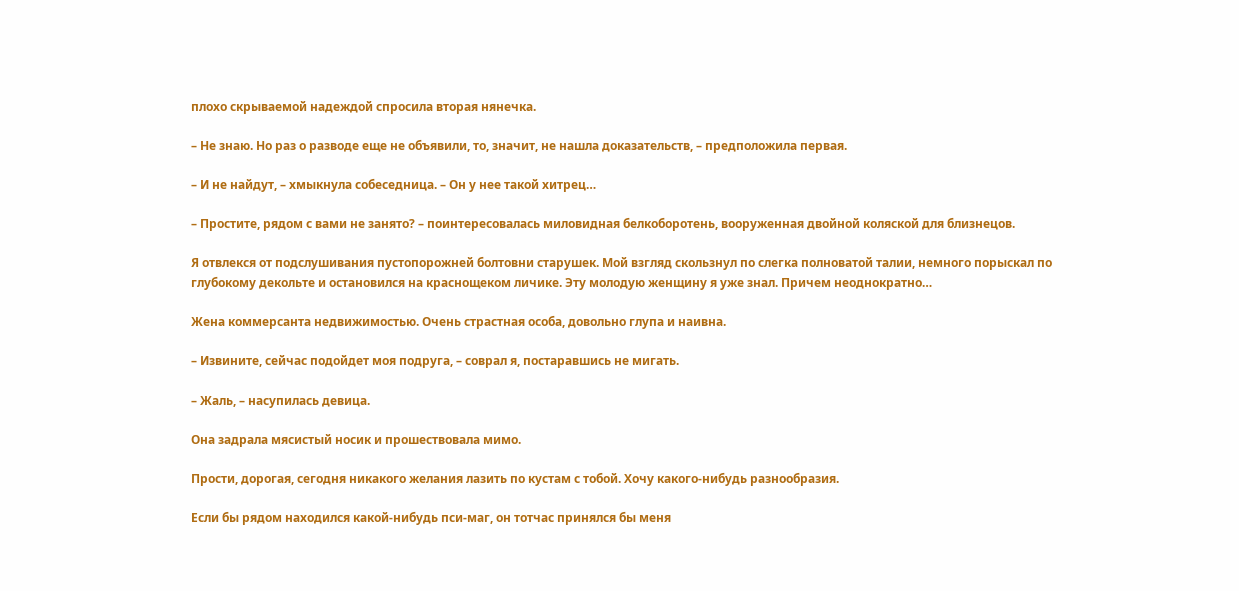плохо скрываемой надеждой спросила вторая нянечка.

– Не знаю. Но раз о разводе еще не объявили, то, значит, не нашла доказательств, – предположила первая.

– И не найдут, – хмыкнула собеседница. – Он у нее такой хитрец…

– Простите, рядом с вами не занято? – поинтересовалась миловидная белкоборотень, вооруженная двойной коляской для близнецов.

Я отвлекся от подслушивания пустопорожней болтовни старушек. Мой взгляд скользнул по слегка полноватой талии, немного порыскал по глубокому декольте и остановился на краснощеком личике. Эту молодую женщину я уже знал. Причем неоднократно…

Жена коммерсанта недвижимостью. Очень страстная особа, довольно глупа и наивна.

– Извините, сейчас подойдет моя подруга, – соврал я, постаравшись не мигать.

– Жаль, – насупилась девица.

Она задрала мясистый носик и прошествовала мимо.

Прости, дорогая, сегодня никакого желания лазить по кустам с тобой. Хочу какого-нибудь разнообразия.

Если бы рядом находился какой-нибудь пси-маг, он тотчас принялся бы меня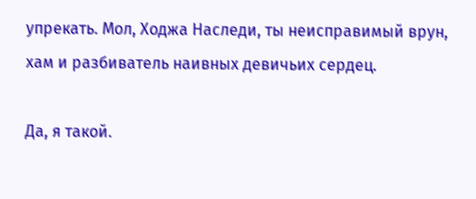упрекать. Мол, Ходжа Наследи, ты неисправимый врун, хам и разбиватель наивных девичьих сердец.

Да, я такой.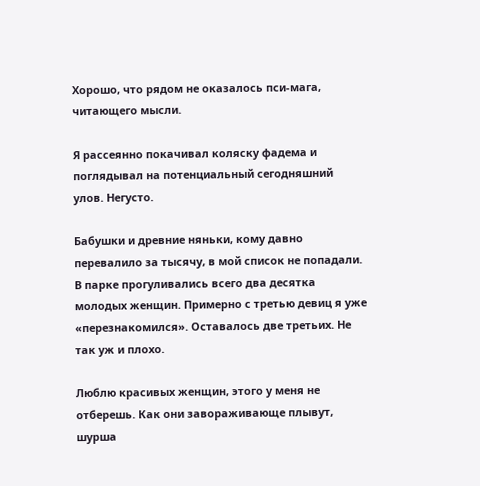Хорошо, что рядом не оказалось пси-мага, читающего мысли.

Я рассеянно покачивал коляску фадема и поглядывал на потенциальный сегодняшний улов. Негусто.

Бабушки и древние няньки, кому давно перевалило за тысячу, в мой список не попадали. В парке прогуливались всего два десятка молодых женщин. Примерно с третью девиц я уже «перезнакомился». Оставалось две третьих. Не так уж и плохо.

Люблю красивых женщин, этого у меня не отберешь. Как они завораживающе плывут, шурша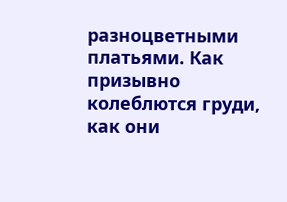разноцветными платьями. Как призывно колеблются груди, как они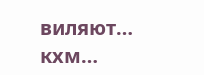виляют… кхм…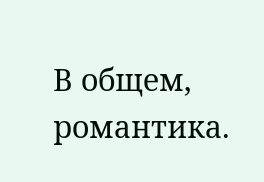В общем, романтика.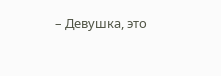– Девушка, это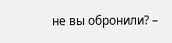не вы обронили? –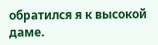обратился я к высокой даме.